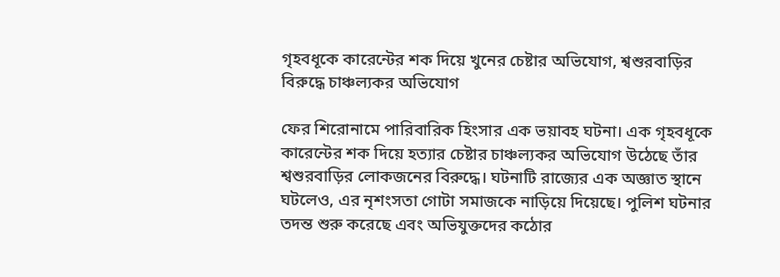গৃহবধূকে কারেন্টের শক দিয়ে খুনের চেষ্টার অভিযোগ, শ্বশুরবাড়ির বিরুদ্ধে চাঞ্চল্যকর অভিযোগ

ফের শিরোনামে পারিবারিক হিংসার এক ভয়াবহ ঘটনা। এক গৃহবধূকে কারেন্টের শক দিয়ে হত্যার চেষ্টার চাঞ্চল্যকর অভিযোগ উঠেছে তাঁর শ্বশুরবাড়ির লোকজনের বিরুদ্ধে। ঘটনাটি রাজ্যের এক অজ্ঞাত স্থানে ঘটলেও, এর নৃশংসতা গোটা সমাজকে নাড়িয়ে দিয়েছে। পুলিশ ঘটনার তদন্ত শুরু করেছে এবং অভিযুক্তদের কঠোর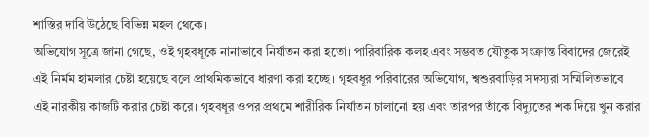শাস্তির দাবি উঠেছে বিভিন্ন মহল থেকে।
অভিযোগ সূত্রে জানা গেছে, ওই গৃহবধূকে নানাভাবে নির্যাতন করা হতো। পারিবারিক কলহ এবং সম্ভবত যৌতুক সংক্রান্ত বিবাদের জেরেই এই নির্মম হামলার চেষ্টা হয়েছে বলে প্রাথমিকভাবে ধারণা করা হচ্ছে। গৃহবধূর পরিবারের অভিযোগ, শ্বশুরবাড়ির সদস্যরা সম্মিলিতভাবে এই নারকীয় কাজটি করার চেষ্টা করে। গৃহবধূর ওপর প্রথমে শারীরিক নির্যাতন চালানো হয় এবং তারপর তাঁকে বিদ্যুতের শক দিয়ে খুন করার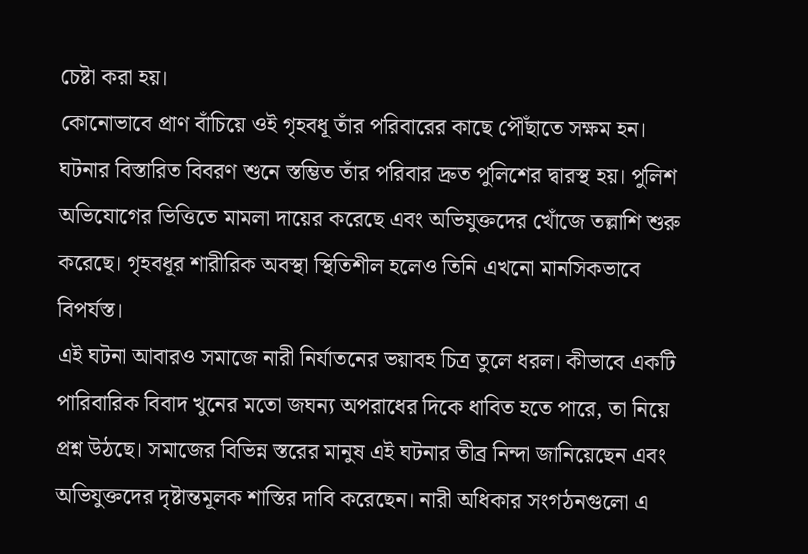চেষ্টা করা হয়।
কোনোভাবে প্রাণ বাঁচিয়ে ওই গৃহবধূ তাঁর পরিবারের কাছে পৌঁছাতে সক্ষম হন। ঘটনার বিস্তারিত বিবরণ শুনে স্তম্ভিত তাঁর পরিবার দ্রুত পুলিশের দ্বারস্থ হয়। পুলিশ অভিযোগের ভিত্তিতে মামলা দায়ের করেছে এবং অভিযুক্তদের খোঁজে তল্লাশি শুরু করেছে। গৃহবধূর শারীরিক অবস্থা স্থিতিশীল হলেও তিনি এখনো মানসিকভাবে বিপর্যস্ত।
এই ঘটনা আবারও সমাজে নারী নির্যাতনের ভয়াবহ চিত্র তুলে ধরল। কীভাবে একটি পারিবারিক বিবাদ খুনের মতো জঘন্য অপরাধের দিকে ধাবিত হতে পারে, তা নিয়ে প্রশ্ন উঠছে। সমাজের বিভিন্ন স্তরের মানুষ এই ঘটনার তীব্র নিন্দা জানিয়েছেন এবং অভিযুক্তদের দৃষ্টান্তমূলক শাস্তির দাবি করেছেন। নারী অধিকার সংগঠনগুলো এ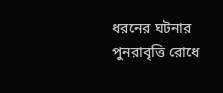ধরনের ঘটনার পুনরাবৃত্তি রোধে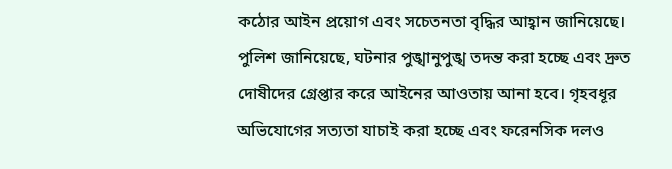কঠোর আইন প্রয়োগ এবং সচেতনতা বৃদ্ধির আহ্বান জানিয়েছে।
পুলিশ জানিয়েছে, ঘটনার পুঙ্খানুপুঙ্খ তদন্ত করা হচ্ছে এবং দ্রুত দোষীদের গ্রেপ্তার করে আইনের আওতায় আনা হবে। গৃহবধূর অভিযোগের সত্যতা যাচাই করা হচ্ছে এবং ফরেনসিক দলও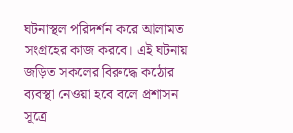ঘটনাস্থল পরিদর্শন করে আলামত সংগ্রহের কাজ করবে। এই ঘটনায় জড়িত সকলের বিরুদ্ধে কঠোর ব্যবস্থা নেওয়া হবে বলে প্রশাসন সূত্রে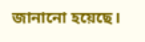জানানো হয়েছে।